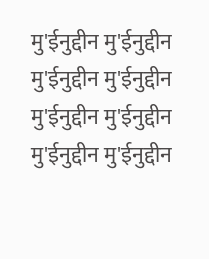मु'ईनुद्दीन मु'ईनुद्दीन मु'ईनुद्दीन मु'ईनुद्दीन
मु'ईनुद्दीन मु'ईनुद्दीन मु'ईनुद्दीन मु'ईनुद्दीन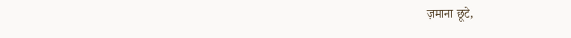ज़माना छूटे,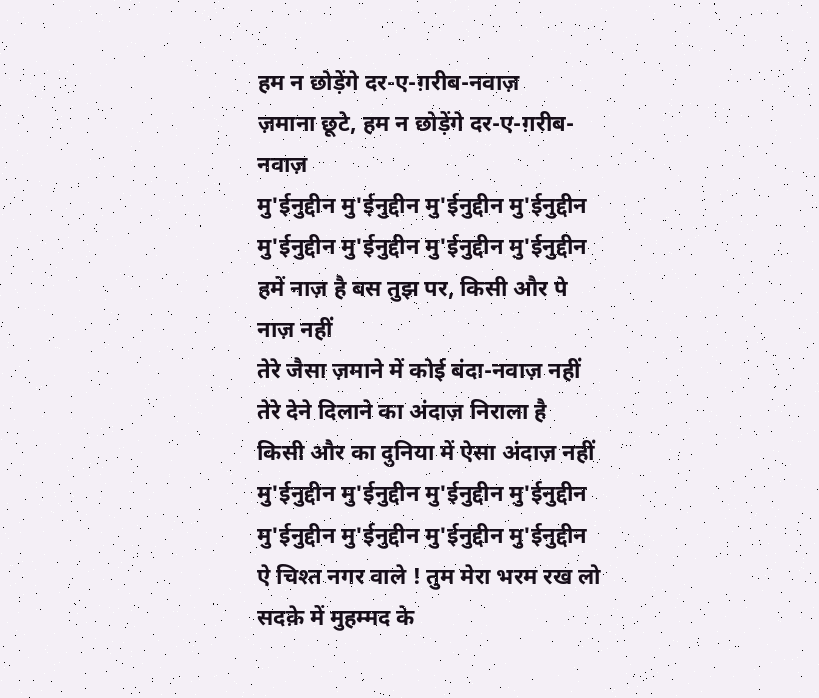हम न छोड़ेंगे दर-ए-ग़रीब-नवाज़
ज़माना छूटे, हम न छोड़ेंगे दर-ए-ग़रीब-नवाज़
मु'ईनुद्दीन मु'ईनुद्दीन मु'ईनुद्दीन मु'ईनुद्दीन
मु'ईनुद्दीन मु'ईनुद्दीन मु'ईनुद्दीन मु'ईनुद्दीन
हमें नाज़ है बस तुझ पर, किसी और पे नाज़ नहीं
तेरे जैसा ज़माने में कोई बंदा-नवाज़ नहीं
तेरे देने दिलाने का अंदाज़ निराला है
किसी और का दुनिया में ऐसा अंदाज़ नहीं
मु'ईनुद्दीन मु'ईनुद्दीन मु'ईनुद्दीन मु'ईनुद्दीन
मु'ईनुद्दीन मु'ईनुद्दीन मु'ईनुद्दीन मु'ईनुद्दीन
ऐ चिश्त नगर वाले ! तुम मेरा भरम रख लो
सदक़े में मुहम्मद के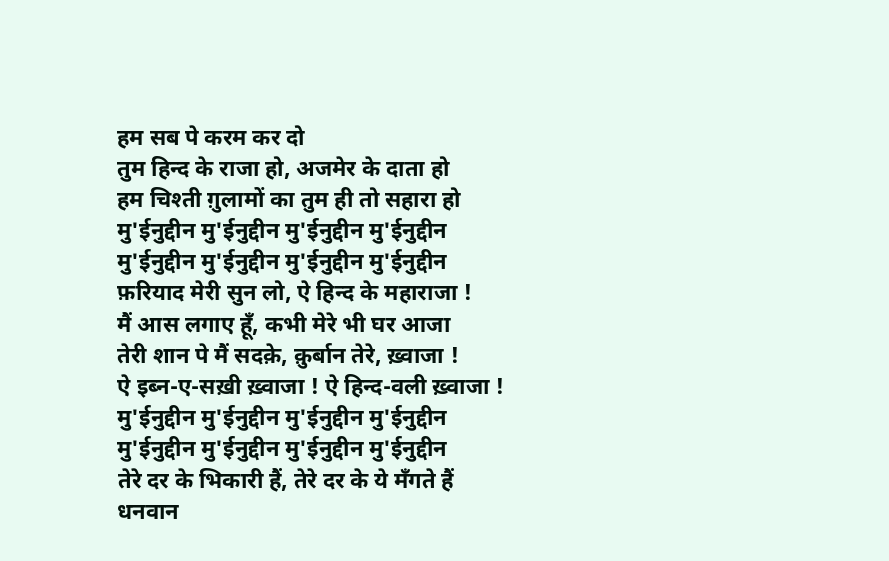हम सब पे करम कर दो
तुम हिन्द के राजा हो, अजमेर के दाता हो
हम चिश्ती ग़ुलामों का तुम ही तो सहारा हो
मु'ईनुद्दीन मु'ईनुद्दीन मु'ईनुद्दीन मु'ईनुद्दीन
मु'ईनुद्दीन मु'ईनुद्दीन मु'ईनुद्दीन मु'ईनुद्दीन
फ़रियाद मेरी सुन लो, ऐ हिन्द के महाराजा !
मैं आस लगाए हूँ, कभी मेरे भी घर आजा
तेरी शान पे मैं सदक़े, क़ुर्बान तेरे, ख़्वाजा !
ऐ इब्न-ए-सख़ी ख़्वाजा ! ऐ हिन्द-वली ख़्वाजा !
मु'ईनुद्दीन मु'ईनुद्दीन मु'ईनुद्दीन मु'ईनुद्दीन
मु'ईनुद्दीन मु'ईनुद्दीन मु'ईनुद्दीन मु'ईनुद्दीन
तेरे दर के भिकारी हैं, तेरे दर के ये मँगते हैं
धनवान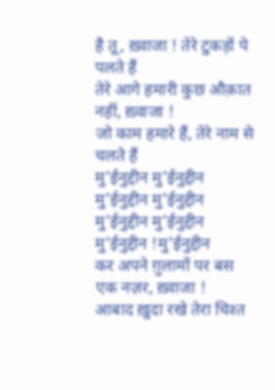है तू, ख़्वाजा ! तेरे टुकड़ों पे पलते हैं
तेरे आगे हमारी कुछ औक़ात नहीं, ख़्वाजा !
जो काम हमारे हैं, तेरे नाम से चलते हैं
मु'ईनुद्दीन मु'ईनुद्दीन मु'ईनुद्दीन मु'ईनुद्दीन
मु'ईनुद्दीन मु'ईनुद्दीन मु'ईनुद्दीन !मु'ईनुद्दीन
कर अपने ग़ुलामों पर बस एक नज़र, ख़्वाजा !
आबाद ख़ुदा रखे तेरा चिश्त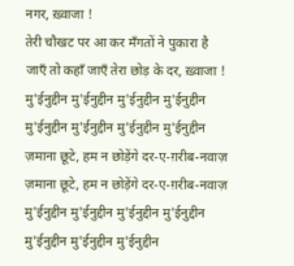नगर, ख़्वाजा !
तेरी चौखट पर आ कर मँगतों ने पुकारा है
जाएँ तो कहाँ जाएँ तेरा छोड़ के दर, ख़्वाजा !
मु'ईनुद्दीन मु'ईनुद्दीन मु'ईनुद्दीन मु'ईनुद्दीन
मु'ईनुद्दीन मु'ईनुद्दीन मु'ईनुद्दीन मु'ईनुद्दीन
ज़माना छूटे, हम न छोड़ेंगे दर-ए-ग़रीब-नवाज़
ज़माना छूटे, हम न छोड़ेंगे दर-ए-ग़रीब-नवाज़
मु'ईनुद्दीन मु'ईनुद्दीन मु'ईनुद्दीन मु'ईनुद्दीन
मु'ईनुद्दीन मु'ईनुद्दीन मु'ईनुद्दीन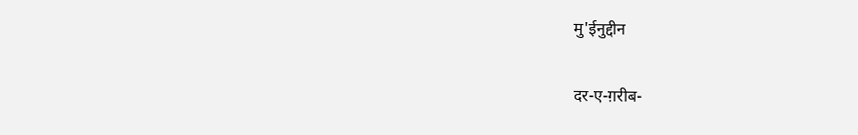मु'ईनुद्दीन

दर-ए-ग़रीब-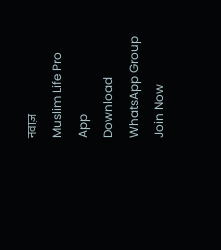नवाज़
Muslim Life Pro App
Download
WhatsApp Group
Join Now